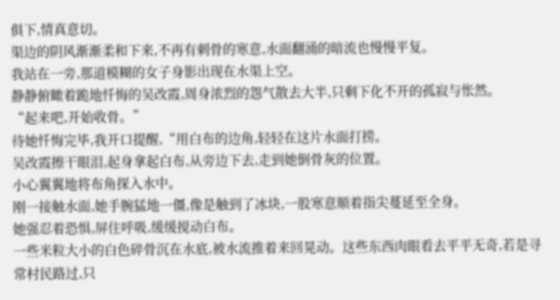俱下,情真意切。
渠边的阴风渐渐柔和下来,不再有刺骨的寒意,水面翻涌的暗流也慢慢平复。
我站在一旁,那道模糊的女子身影出现在水渠上空。
静静俯瞰着跪地忏悔的吴改霞,周身浓烈的怨气散去大半,只剩下化不开的孤寂与怅然。
“起来吧,开始收骨。”
待她忏悔完毕,我开口提醒,“用白布的边角,轻轻在这片水面打捞。
吴改霞擦干眼泪,起身拿起白布,从旁边下去,走到她倒骨灰的位置。
小心翼翼地将布角探入水中。
刚一接触水面,她手腕猛地一僵,像是触到了冰块,一股寒意顺着指尖蔓延至全身。
她强忍着恐惧,屏住呼吸,缓缓搅动白布。
一些米粒大小的白色碎骨沉在水底,被水流推着来回晃动。这些东西肉眼看去平平无奇,若是寻常村民路过,只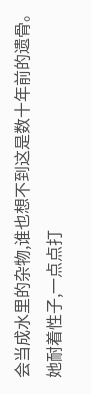会当成水里的杂物,谁也想不到这是数十年前的遗骨。
她耐着性子,一点点打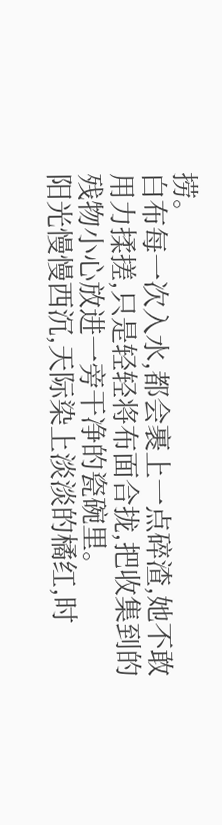捞。
白布每一次入水,都会裹上一点碎渣,她不敢用力揉搓,只是轻轻将布面合拢,把收集到的残物小心放进一旁干净的瓷碗里。
阳光慢慢西沉,天际染上淡淡的橘红,时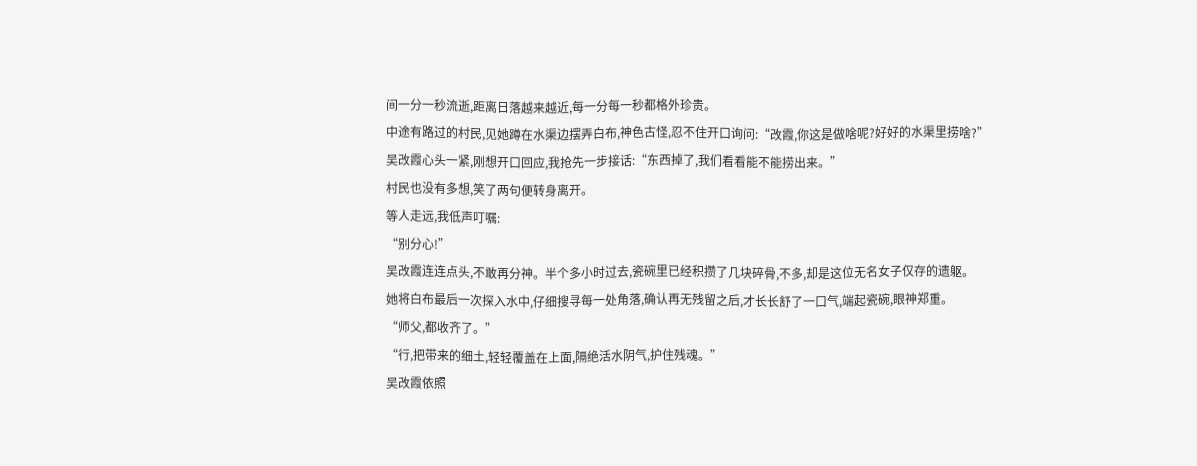间一分一秒流逝,距离日落越来越近,每一分每一秒都格外珍贵。
中途有路过的村民,见她蹲在水渠边摆弄白布,神色古怪,忍不住开口询问:“改霞,你这是做啥呢?好好的水渠里捞啥?”
吴改霞心头一紧,刚想开口回应,我抢先一步接话:“东西掉了,我们看看能不能捞出来。”
村民也没有多想,笑了两句便转身离开。
等人走远,我低声叮嘱:
“别分心!”
吴改霞连连点头,不敢再分神。半个多小时过去,瓷碗里已经积攒了几块碎骨,不多,却是这位无名女子仅存的遗躯。
她将白布最后一次探入水中,仔细搜寻每一处角落,确认再无残留之后,才长长舒了一口气,端起瓷碗,眼神郑重。
“师父,都收齐了。”
“行,把带来的细土,轻轻覆盖在上面,隔绝活水阴气,护住残魂。”
吴改霞依照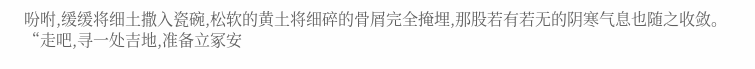吩咐,缓缓将细土撒入瓷碗,松软的黄土将细碎的骨屑完全掩埋,那股若有若无的阴寒气息也随之收敛。
“走吧,寻一处吉地,准备立冢安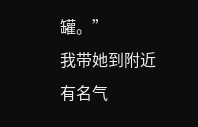罐。”
我带她到附近有名气